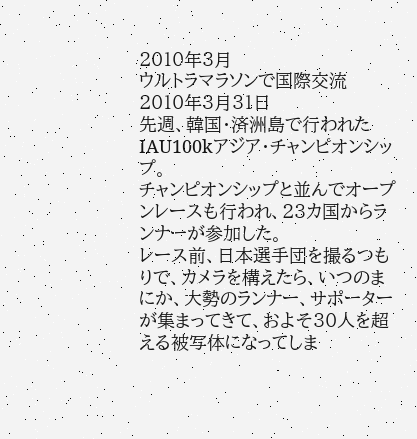2010年3月
ウルトラマラソンで国際交流
2010年3月31日
先週、韓国・済洲島で行われたIAU100kアジア・チャンピオンシップ。
チャンピオンシップと並んでオープンレースも行われ、23カ国からランナーが参加した。
レース前、日本選手団を撮るつもりで、カメラを構えたら、いつのまにか、大勢のランナー、サポーターが集まってきて、およそ30人を超える被写体になってしま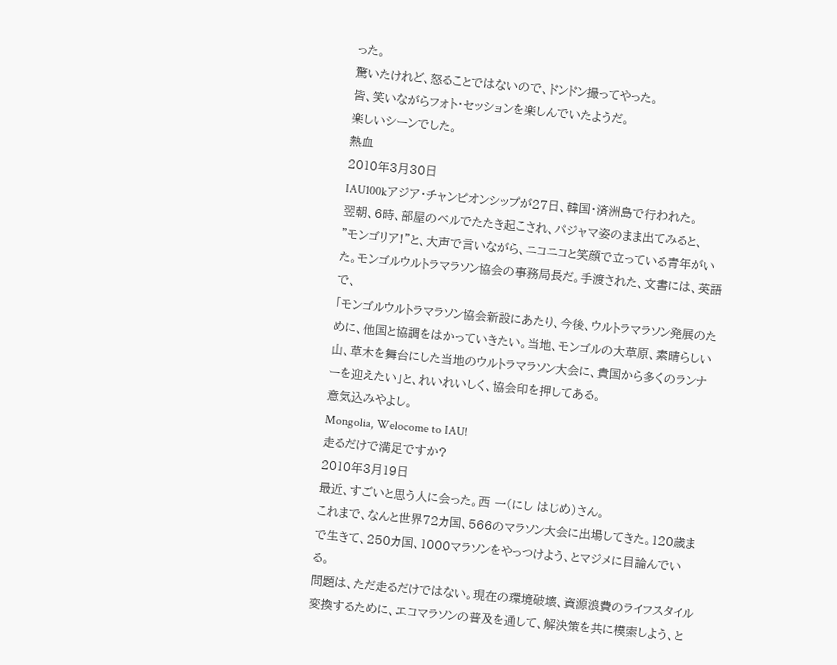った。
驚いたけれど、怒ることではないので、ドンドン撮ってやった。
皆、笑いながらフォト・セッションを楽しんでいたようだ。
楽しいシーンでした。
熱血
2010年3月30日
IAU100kアジア・チャンピオンシップが27日、韓国・済洲島で行われた。
翌朝、6時、部屋のベルでたたき起こされ、パジャマ姿のまま出てみると、
"モンゴリア!"と、大声で言いながら、ニコニコと笑顔で立っている青年がいた。モンゴルウルトラマラソン協会の事務局長だ。手渡された、文書には、英語で、
「モンゴルウルトラマラソン協会新設にあたり、今後、ウルトラマラソン発展のために、他国と協調をはかっていきたい。当地、モンゴルの大草原、素晴らしい山、草木を舞台にした当地のウルトラマラソン大会に、貴国から多くのランナーを迎えたい」と、れいれいしく、協会印を押してある。
意気込みやよし。
Mongolia, Welocome to IAU!
走るだけで満足ですか?
2010年3月19日
最近、すごいと思う人に会った。西 一(にし はじめ)さん。
これまで、なんと世界72カ国、566のマラソン大会に出場してきた。120歳まで生きて、250カ国、1000マラソンをやっつけよう、とマジメに目論んでいる。
問題は、ただ走るだけではない。現在の環境破壊、資源浪費のライフスタイル変換するために、エコマラソンの普及を通して、解決策を共に模索しよう、と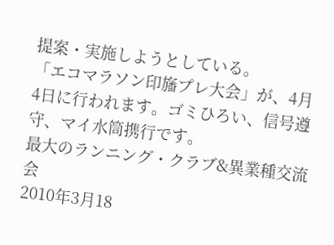提案・実施しようとしている。
「エコマラソン印旛プレ大会」が、4月4日に行われます。ゴミひろい、信号遵守、マイ水筒携行です。
最大のランニング・クラブ&異業種交流会
2010年3月18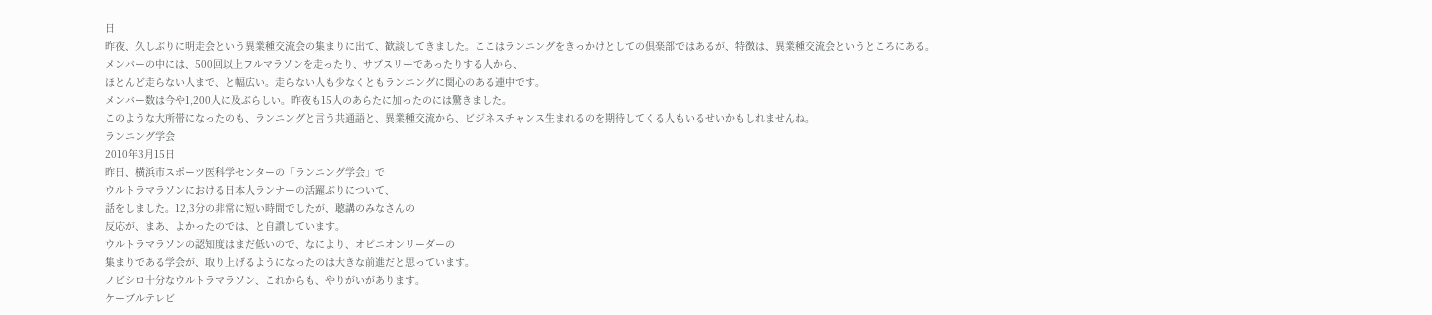日
昨夜、久しぶりに明走会という異業種交流会の集まりに出て、歓談してきました。ここはランニングをきっかけとしての倶楽部ではあるが、特徴は、異業種交流会というところにある。
メンバーの中には、500回以上フルマラソンを走ったり、サブスリーであったりする人から、
ほとんど走らない人まで、と幅広い。走らない人も少なくともランニングに関心のある連中です。
メンバー数は今や1,200人に及ぶらしい。昨夜も15人のあらたに加ったのには驚きました。
このような大所帯になったのも、ランニングと言う共通語と、異業種交流から、ビジネスチャンス生まれるのを期待してくる人もいるせいかもしれませんね。
ランニング学会
2010年3月15日
昨日、横浜市スポーツ医科学センターの「ランニング学会」で
ウルトラマラソンにおける日本人ランナーの活躍ぶりについて、
話をしました。12,3分の非常に短い時間でしたが、聴講のみなさんの
反応が、まあ、よかったのでは、と自讃しています。
ウルトラマラソンの認知度はまだ低いので、なにより、オピニオンリーダーの
集まりである学会が、取り上げるようになったのは大きな前進だと思っています。
ノビシロ十分なウルトラマラソン、これからも、やりがいがあります。
ケーブルテレビ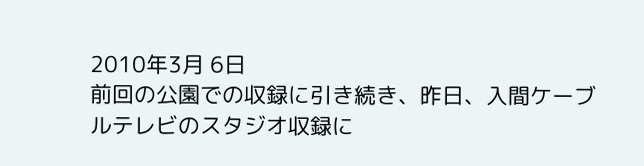2010年3月 6日
前回の公園での収録に引き続き、昨日、入間ケーブルテレビのスタジオ収録に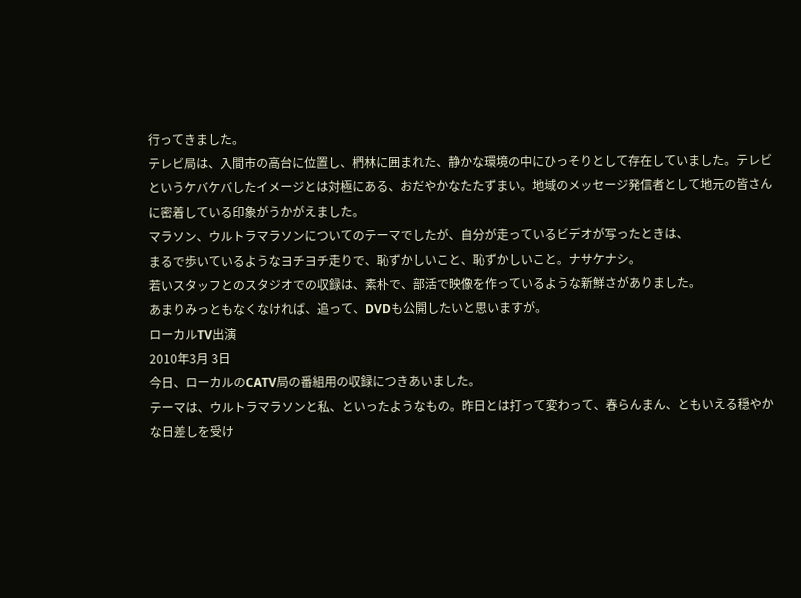行ってきました。
テレビ局は、入間市の高台に位置し、椚林に囲まれた、静かな環境の中にひっそりとして存在していました。テレビというケバケバしたイメージとは対極にある、おだやかなたたずまい。地域のメッセージ発信者として地元の皆さんに密着している印象がうかがえました。
マラソン、ウルトラマラソンについてのテーマでしたが、自分が走っているビデオが写ったときは、
まるで歩いているようなヨチヨチ走りで、恥ずかしいこと、恥ずかしいこと。ナサケナシ。
若いスタッフとのスタジオでの収録は、素朴で、部活で映像を作っているような新鮮さがありました。
あまりみっともなくなければ、追って、DVDも公開したいと思いますが。
ローカルTV出演
2010年3月 3日
今日、ローカルのCATV局の番組用の収録につきあいました。
テーマは、ウルトラマラソンと私、といったようなもの。昨日とは打って変わって、春らんまん、ともいえる穏やかな日差しを受け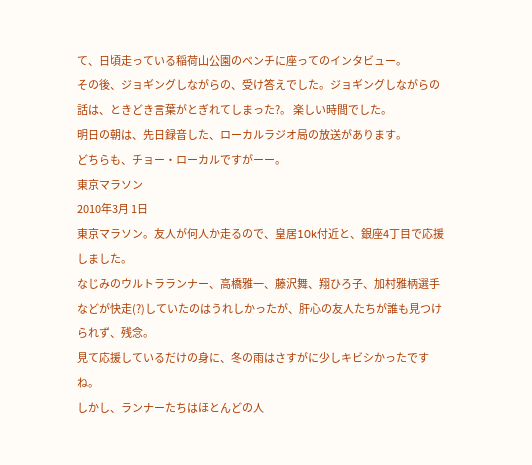て、日頃走っている稲荷山公園のベンチに座ってのインタビュー。
その後、ジョギングしながらの、受け答えでした。ジョギングしながらの話は、ときどき言葉がとぎれてしまった?。 楽しい時間でした。
明日の朝は、先日録音した、ローカルラジオ局の放送があります。
どちらも、チョー・ローカルですがーー。
東京マラソン
2010年3月 1日
東京マラソン。友人が何人か走るので、皇居10k付近と、銀座4丁目で応援しました。
なじみのウルトラランナー、高橋雅一、藤沢舞、翔ひろ子、加村雅柄選手などが快走(?)していたのはうれしかったが、肝心の友人たちが誰も見つけられず、残念。
見て応援しているだけの身に、冬の雨はさすがに少しキビシかったですね。
しかし、ランナーたちはほとんどの人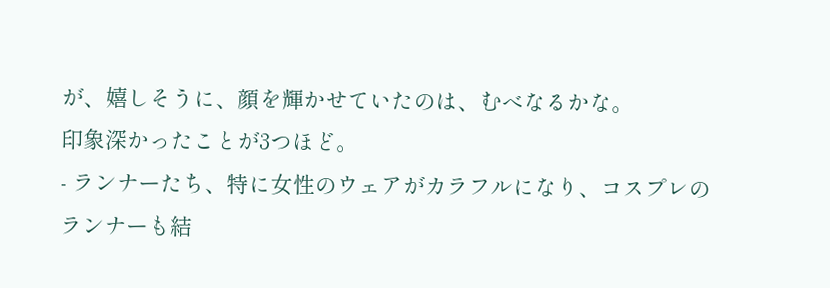が、嬉しそうに、顔を輝かせていたのは、むべなるかな。
印象深かったことが3つほど。
- ランナーたち、特に女性のウェアがカラフルになり、コスプレのランナーも結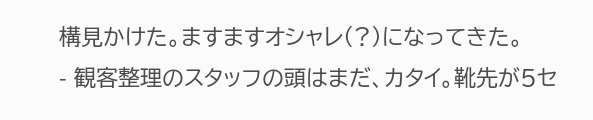構見かけた。ますますオシャレ(?)になってきた。
- 観客整理のスタッフの頭はまだ、カタイ。靴先が5セ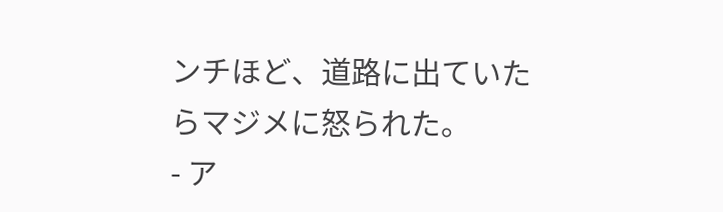ンチほど、道路に出ていたらマジメに怒られた。
- ア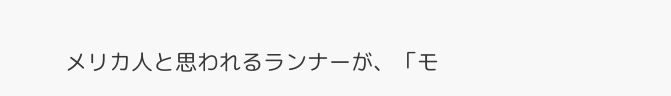メリカ人と思われるランナーが、「モ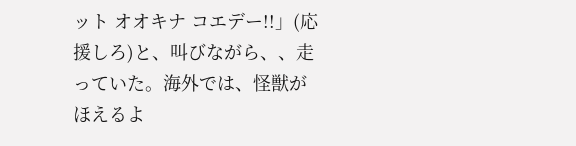ット オオキナ コエデー!!」(応援しろ)と、叫びながら、、走っていた。海外では、怪獣がほえるよ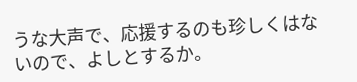うな大声で、応援するのも珍しくはないので、よしとするか。